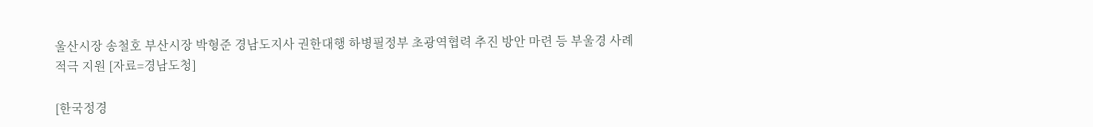울산시장 송철호 부산시장 박형준 경남도지사 권한대행 하병필정부 초광역협력 추진 방안 마련 등 부울경 사례 적극 지원 [자료=경남도청]

[한국정경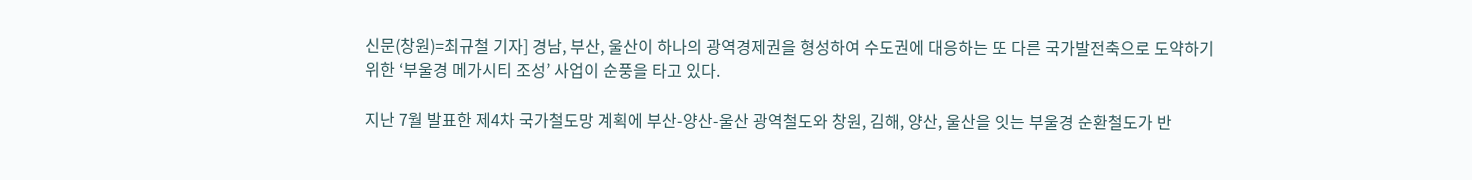신문(창원)=최규철 기자] 경남, 부산, 울산이 하나의 광역경제권을 형성하여 수도권에 대응하는 또 다른 국가발전축으로 도약하기 위한 ‘부울경 메가시티 조성’ 사업이 순풍을 타고 있다.

지난 7월 발표한 제4차 국가철도망 계획에 부산-양산-울산 광역철도와 창원, 김해, 양산, 울산을 잇는 부울경 순환철도가 반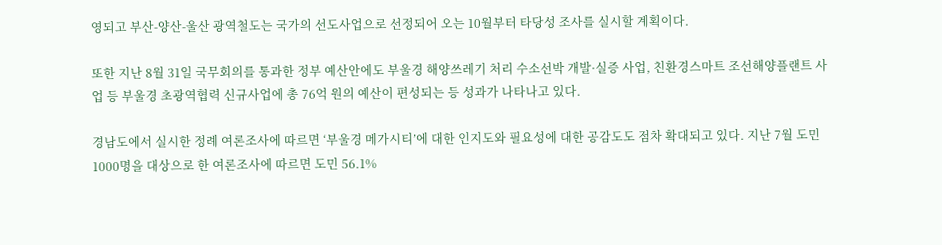영되고 부산-양산-울산 광역철도는 국가의 선도사업으로 선정되어 오는 10월부터 타당성 조사를 실시할 계획이다.

또한 지난 8월 31일 국무회의를 통과한 정부 예산안에도 부울경 해양쓰레기 처리 수소선박 개발·실증 사업, 친환경스마트 조선해양플랜트 사업 등 부울경 초광역협력 신규사업에 총 76억 원의 예산이 편성되는 등 성과가 나타나고 있다.

경남도에서 실시한 정례 여론조사에 따르면 ‘부울경 메가시티’에 대한 인지도와 필요성에 대한 공감도도 점차 확대되고 있다. 지난 7월 도민 1000명을 대상으로 한 여론조사에 따르면 도민 56.1%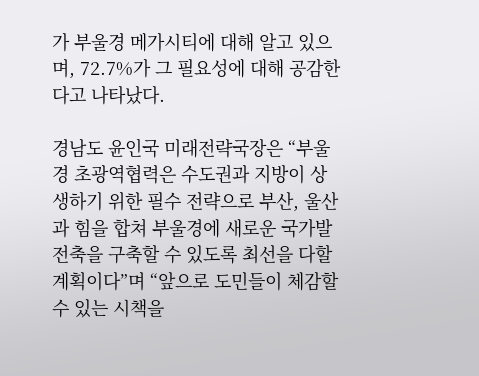가 부울경 메가시티에 대해 알고 있으며, 72.7%가 그 필요성에 대해 공감한다고 나타났다.

경남도 윤인국 미래전략국장은 “부울경 초광역협력은 수도권과 지방이 상생하기 위한 필수 전략으로 부산, 울산과 힘을 합쳐 부울경에 새로운 국가발전축을 구축할 수 있도록 최선을 다할 계획이다”며 “앞으로 도민들이 체감할 수 있는 시책을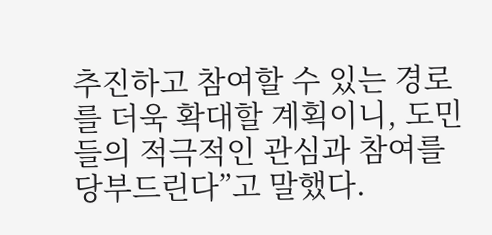추진하고 참여할 수 있는 경로를 더욱 확대할 계획이니, 도민들의 적극적인 관심과 참여를 당부드린다”고 말했다.